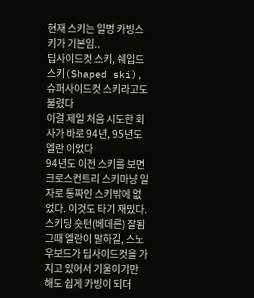현재 스키는 일명 카빙스키가 기본임..
딥사이드컷 스키, 쉐입드 스키(Shaped ski), 슈퍼사이드컷 스키라고도 불렸다
이걸 제일 처음 시도한 회사가 바로 94년, 95년도 엘란 이었다
94년도 이전 스키를 보면 크로스컨트리 스키마냥 일자로 통짜인 스키밖에 없었다. 이것도 타기 재밌다. 스키딩 숏턴(베데른) 잘됨
그때 엘란이 말하길, 스노우보드가 딥사이드컷을 가지고 있어서 기울이기만 해도 쉽게 카빙이 되더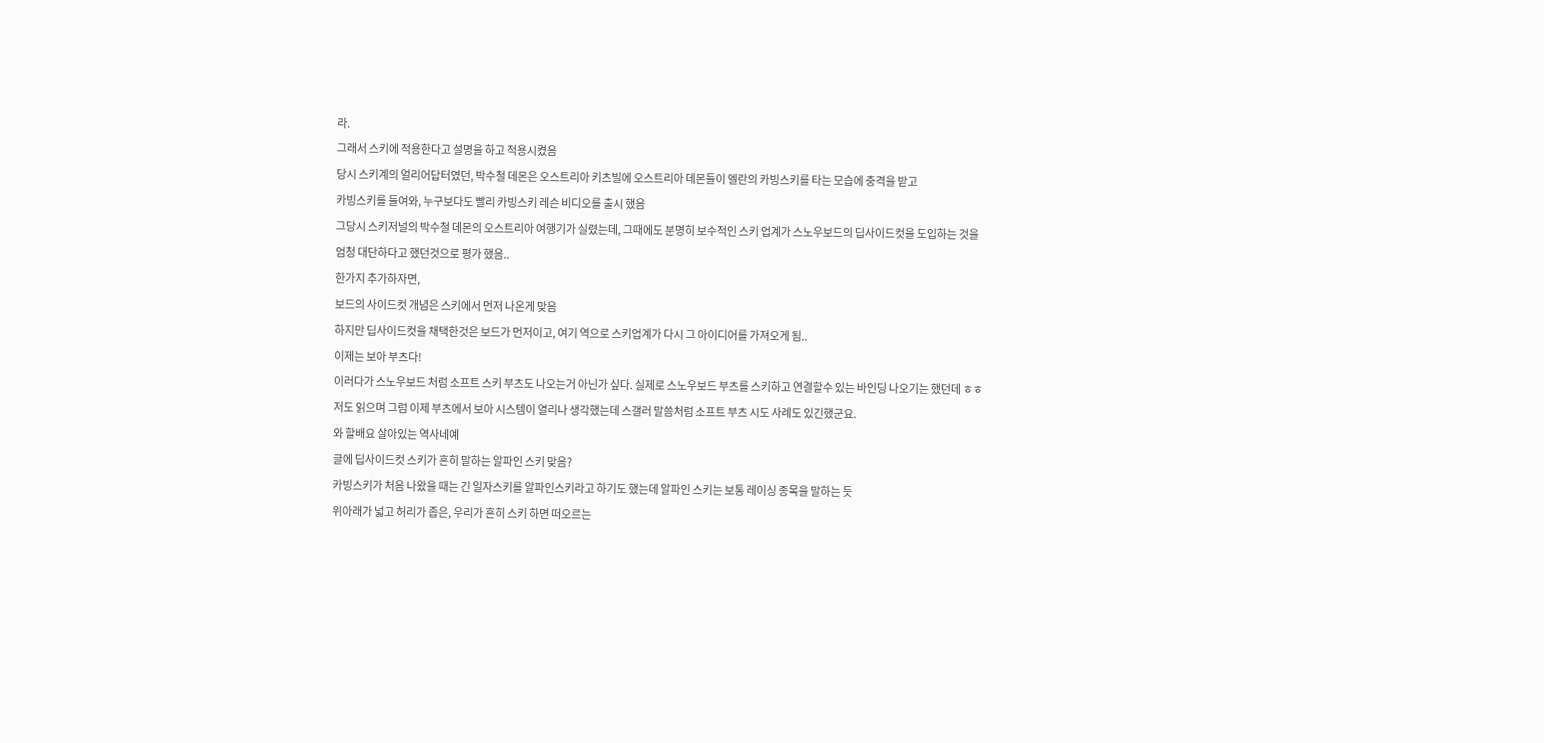라.
그래서 스키에 적용한다고 설명을 하고 적용시켰음
당시 스키계의 얼리어답터였던, 박수철 데몬은 오스트리아 키츠빌에 오스트리아 데몬들이 엘란의 카빙스키를 타는 모습에 충격을 받고
카빙스키를 들여와, 누구보다도 빨리 카빙스키 레슨 비디오를 출시 했음
그당시 스키저널의 박수철 데몬의 오스트리아 여행기가 실렸는데, 그때에도 분명히 보수적인 스키 업계가 스노우보드의 딥사이드컷을 도입하는 것을
엄청 대단하다고 했던것으로 평가 했음..
한가지 추가하자면,
보드의 사이드컷 개념은 스키에서 먼저 나온게 맞음
하지만 딥사이드컷을 채택한것은 보드가 먼저이고, 여기 역으로 스키업계가 다시 그 아이디어를 가져오게 됨..
이제는 보아 부츠다!
이러다가 스노우보드 처럼 소프트 스키 부츠도 나오는거 아닌가 싶다. 실제로 스노우보드 부츠를 스키하고 연결할수 있는 바인딩 나오기는 했던데 ㅎㅎ
저도 읽으며 그럼 이제 부츠에서 보아 시스템이 열리나 생각했는데 스갤러 말씀처럼 소프트 부츠 시도 사례도 있긴했군요.
와 할배요 살아있는 역사네예
글에 딥사이드컷 스키가 흔히 말하는 알파인 스키 맞음?
카빙스키가 처음 나왔을 때는 긴 일자스키를 알파인스키라고 하기도 했는데 알파인 스키는 보통 레이싱 종목을 말하는 듯
위아래가 넓고 허리가 좁은, 우리가 흔히 스키 하면 떠오르는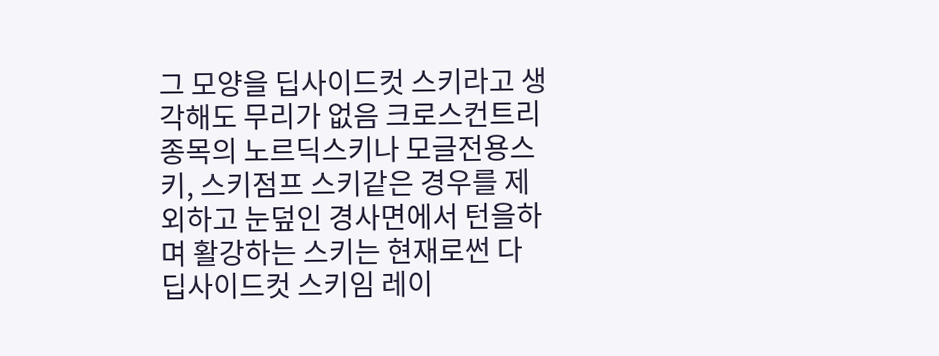그 모양을 딥사이드컷 스키라고 생각해도 무리가 없음 크로스컨트리 종목의 노르딕스키나 모글전용스키, 스키점프 스키같은 경우를 제외하고 눈덮인 경사면에서 턴을하며 활강하는 스키는 현재로썬 다 딥사이드컷 스키임 레이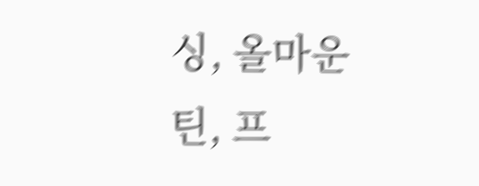싱, 올마운틴, 프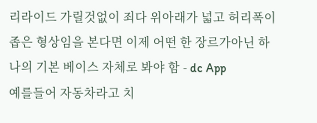리라이드 가릴것없이 죄다 위아래가 넓고 허리폭이 좁은 형상임을 본다면 이제 어떤 한 장르가아닌 하나의 기본 베이스 자체로 봐야 함 - dc App
예를들어 자동차라고 치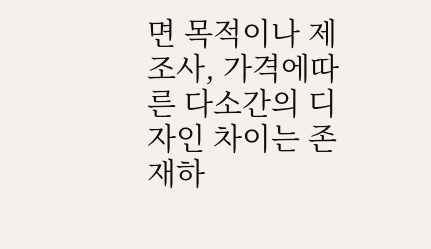면 목적이나 제조사, 가격에따른 다소간의 디자인 차이는 존재하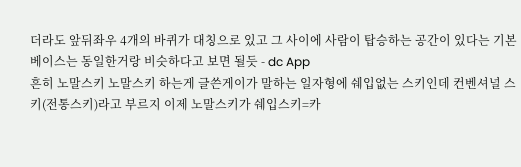더라도 앞뒤좌우 4개의 바퀴가 대칭으로 있고 그 사이에 사람이 탑승하는 공간이 있다는 기본 베이스는 동일한거랑 비슷하다고 보면 될듯 - dc App
흔히 노말스키 노말스키 하는게 글쓴게이가 말하는 일자형에 쉐입없는 스키인데 컨벤셔널 스키(전통스키)라고 부르지 이제 노말스키가 쉐입스키=카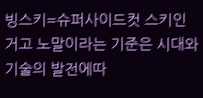빙스키=슈퍼사이드컷 스키인거고 노말이라는 기준은 시대와 기술의 발전에따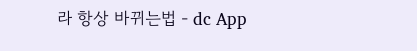라 항상 바뀌는법 - dc App